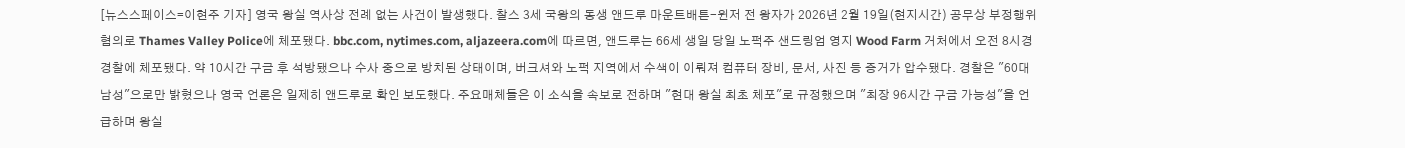[뉴스스페이스=이현주 기자] 영국 왕실 역사상 전례 없는 사건이 발생했다. 찰스 3세 국왕의 동생 앤드루 마운트배튼-윈저 전 왕자가 2026년 2월 19일(현지시간) 공무상 부정행위 혐의로 Thames Valley Police에 체포됐다. bbc.com, nytimes.com, aljazeera.com에 따르면, 앤드루는 66세 생일 당일 노퍽주 샌드링엄 영지 Wood Farm 거처에서 오전 8시경 경찰에 체포됐다. 약 10시간 구금 후 석방됐으나 수사 중으로 방치된 상태이며, 버크셔와 노퍽 지역에서 수색이 이뤄져 컴퓨터 장비, 문서, 사진 등 증거가 압수됐다. 경찰은 "60대 남성"으로만 밝혔으나 영국 언론은 일제히 앤드루로 확인 보도했다. 주요매체들은 이 소식을 속보로 전하며 "현대 왕실 최초 체포"로 규정했으며 "최장 96시간 구금 가능성"을 언급하며 왕실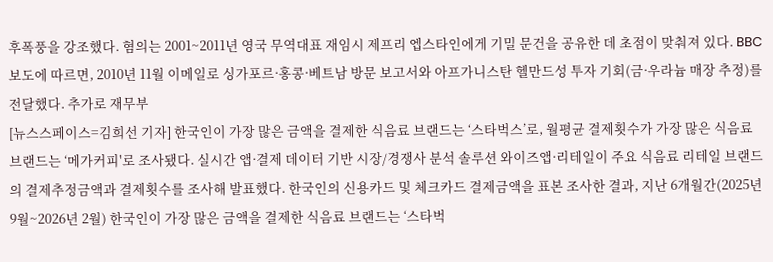후폭풍을 강조했다. 혐의는 2001~2011년 영국 무역대표 재임시 제프리 엡스타인에게 기밀 문건을 공유한 데 초점이 맞춰져 있다. BBC 보도에 따르면, 2010년 11월 이메일로 싱가포르·홍콩·베트남 방문 보고서와 아프가니스탄 헬만드성 투자 기회(금·우라늄 매장 추정)를 전달했다. 추가로 재무부
[뉴스스페이스=김희선 기자] 한국인이 가장 많은 금액을 결제한 식음료 브랜드는 ‘스타벅스’로, 월평균 결제횟수가 가장 많은 식음료 브랜드는 ‘메가커피'로 조사됐다. 실시간 앱·결제 데이터 기반 시장/경쟁사 분석 솔루션 와이즈앱·리테일이 주요 식음료 리테일 브랜드의 결제추정금액과 결제횟수를 조사해 발표했다. 한국인의 신용카드 및 체크카드 결제금액을 표본 조사한 결과, 지난 6개월간(2025년 9월~2026년 2월) 한국인이 가장 많은 금액을 결제한 식음료 브랜드는 ‘스타벅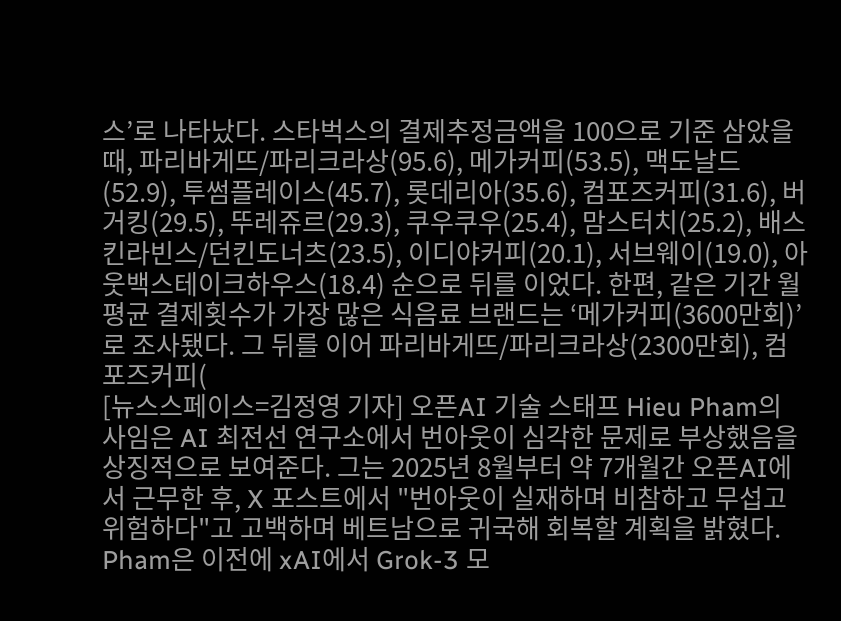스’로 나타났다. 스타벅스의 결제추정금액을 100으로 기준 삼았을 때, 파리바게뜨/파리크라상(95.6), 메가커피(53.5), 맥도날드(52.9), 투썸플레이스(45.7), 롯데리아(35.6), 컴포즈커피(31.6), 버거킹(29.5), 뚜레쥬르(29.3), 쿠우쿠우(25.4), 맘스터치(25.2), 배스킨라빈스/던킨도너츠(23.5), 이디야커피(20.1), 서브웨이(19.0), 아웃백스테이크하우스(18.4) 순으로 뒤를 이었다. 한편, 같은 기간 월평균 결제횟수가 가장 많은 식음료 브랜드는 ‘메가커피(3600만회)’로 조사됐다. 그 뒤를 이어 파리바게뜨/파리크라상(2300만회), 컴포즈커피(
[뉴스스페이스=김정영 기자] 오픈AI 기술 스태프 Hieu Pham의 사임은 AI 최전선 연구소에서 번아웃이 심각한 문제로 부상했음을 상징적으로 보여준다. 그는 2025년 8월부터 약 7개월간 오픈AI에서 근무한 후, X 포스트에서 "번아웃이 실재하며 비참하고 무섭고 위험하다"고 고백하며 베트남으로 귀국해 회복할 계획을 밝혔다. Pham은 이전에 xAI에서 Grok-3 모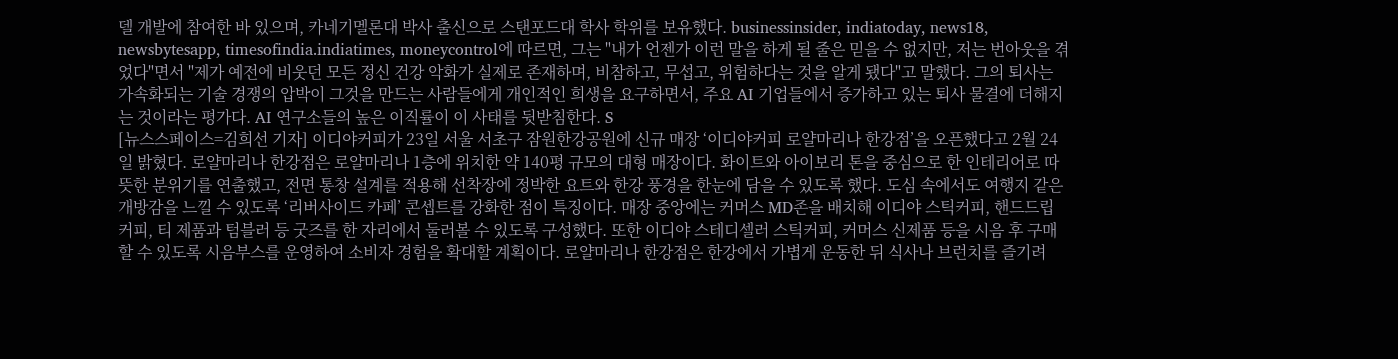델 개발에 참여한 바 있으며, 카네기멜론대 박사 출신으로 스탠포드대 학사 학위를 보유했다. businessinsider, indiatoday, news18, newsbytesapp, timesofindia.indiatimes, moneycontrol에 따르면, 그는 "내가 언젠가 이런 말을 하게 될 줄은 믿을 수 없지만, 저는 번아웃을 겪었다"면서 "제가 예전에 비웃던 모든 정신 건강 악화가 실제로 존재하며, 비참하고, 무섭고, 위험하다는 것을 알게 됐다"고 말했다. 그의 퇴사는 가속화되는 기술 경쟁의 압박이 그것을 만드는 사람들에게 개인적인 희생을 요구하면서, 주요 AI 기업들에서 증가하고 있는 퇴사 물결에 더해지는 것이라는 평가다. AI 연구소들의 높은 이직률이 이 사태를 뒷받침한다. S
[뉴스스페이스=김희선 기자] 이디야커피가 23일 서울 서초구 잠원한강공원에 신규 매장 ‘이디야커피 로얄마리나 한강점’을 오픈했다고 2월 24일 밝혔다. 로얄마리나 한강점은 로얄마리나 1층에 위치한 약 140평 규모의 대형 매장이다. 화이트와 아이보리 톤을 중심으로 한 인테리어로 따뜻한 분위기를 연출했고, 전면 통창 설계를 적용해 선착장에 정박한 요트와 한강 풍경을 한눈에 담을 수 있도록 했다. 도심 속에서도 여행지 같은 개방감을 느낄 수 있도록 ‘리버사이드 카페’ 콘셉트를 강화한 점이 특징이다. 매장 중앙에는 커머스 MD존을 배치해 이디야 스틱커피, 핸드드립 커피, 티 제품과 텀블러 등 굿즈를 한 자리에서 둘러볼 수 있도록 구성했다. 또한 이디야 스테디셀러 스틱커피, 커머스 신제품 등을 시음 후 구매할 수 있도록 시음부스를 운영하여 소비자 경험을 확대할 계획이다. 로얄마리나 한강점은 한강에서 가볍게 운동한 뒤 식사나 브런치를 즐기려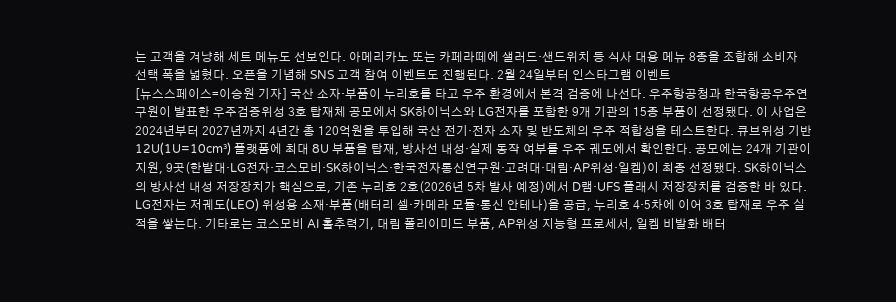는 고객을 겨냥해 세트 메뉴도 선보인다. 아메리카노 또는 카페라떼에 샐러드·샌드위치 등 식사 대용 메뉴 8종을 조합해 소비자 선택 폭을 넓혔다. 오픈을 기념해 SNS 고객 참여 이벤트도 진행된다. 2월 24일부터 인스타그램 이벤트
[뉴스스페이스=이승원 기자] 국산 소자·부품이 누리호를 타고 우주 환경에서 본격 검증에 나선다. 우주항공청과 한국항공우주연구원이 발표한 우주검증위성 3호 탑재체 공모에서 SK하이닉스와 LG전자를 포함한 9개 기관의 15종 부품이 선정됐다. 이 사업은 2024년부터 2027년까지 4년간 총 120억원을 투입해 국산 전기·전자 소자 및 반도체의 우주 적합성을 테스트한다. 큐브위성 기반 12U(1U=10cm³) 플랫폼에 최대 8U 부품을 탑재, 방사선 내성·실제 동작 여부를 우주 궤도에서 확인한다. 공모에는 24개 기관이 지원, 9곳(한밭대·LG전자·코스모비·SK하이닉스·한국전자통신연구원·고려대·대림·AP위성·일켐)이 최종 선정됐다. SK하이닉스의 방사선 내성 저장장치가 핵심으로, 기존 누리호 2호(2026년 5차 발사 예정)에서 D램·UFS 플래시 저장장치를 검증한 바 있다. LG전자는 저궤도(LEO) 위성용 소재·부품(배터리 셀·카메라 모듈·통신 안테나)을 공급, 누리호 4·5차에 이어 3호 탑재로 우주 실적을 쌓는다. 기타로는 코스모비 AI 홀추력기, 대림 폴리이미드 부품, AP위성 지능형 프로세서, 일켐 비발화 배터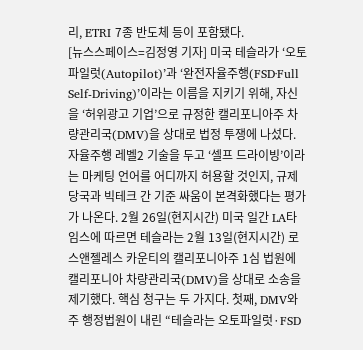리, ETRI 7종 반도체 등이 포함됐다.
[뉴스스페이스=김정영 기자] 미국 테슬라가 ‘오토파일럿(Autopilot)’과 ‘완전자율주행(FSD·Full Self-Driving)’이라는 이름을 지키기 위해, 자신을 ‘허위광고 기업’으로 규정한 캘리포니아주 차량관리국(DMV)을 상대로 법정 투쟁에 나섰다. 자율주행 레벨2 기술을 두고 ‘셀프 드라이빙’이라는 마케팅 언어를 어디까지 허용할 것인지, 규제당국과 빅테크 간 기준 싸움이 본격화했다는 평가가 나온다. 2월 26일(현지시간) 미국 일간 LA타임스에 따르면 테슬라는 2월 13일(현지시간) 로스앤젤레스 카운티의 캘리포니아주 1심 법원에 캘리포니아 차량관리국(DMV)을 상대로 소송을 제기했다. 핵심 청구는 두 가지다. 첫째, DMV와 주 행정법원이 내린 “테슬라는 오토파일럿·FSD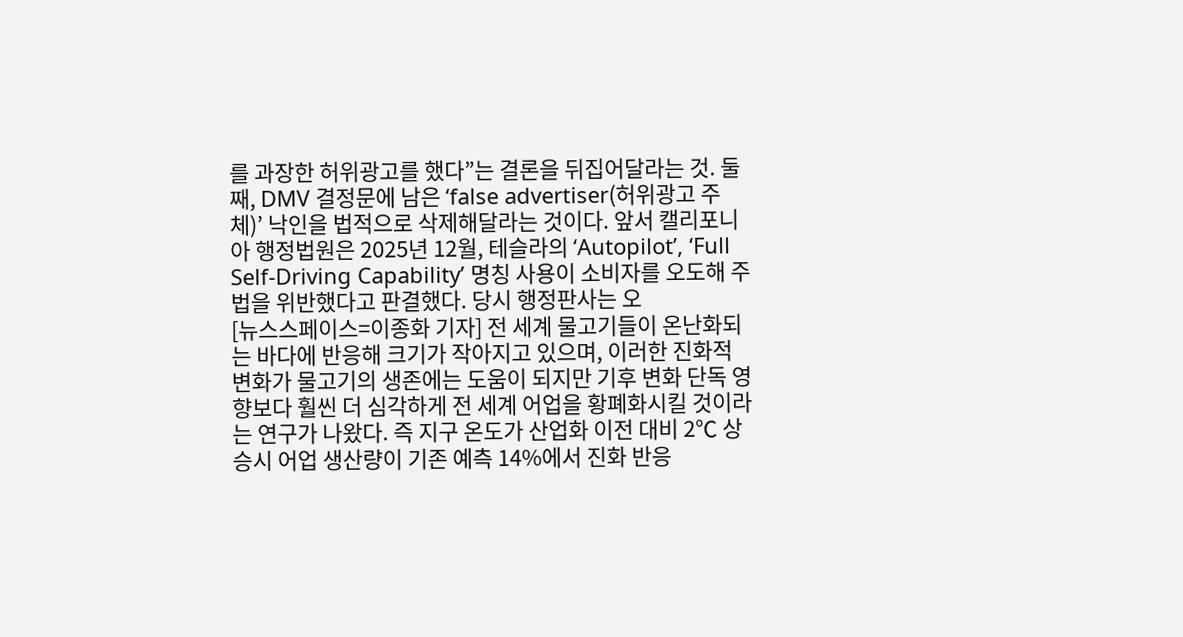를 과장한 허위광고를 했다”는 결론을 뒤집어달라는 것. 둘째, DMV 결정문에 남은 ‘false advertiser(허위광고 주체)’ 낙인을 법적으로 삭제해달라는 것이다. 앞서 캘리포니아 행정법원은 2025년 12월, 테슬라의 ‘Autopilot’, ‘Full Self-Driving Capability’ 명칭 사용이 소비자를 오도해 주법을 위반했다고 판결했다. 당시 행정판사는 오
[뉴스스페이스=이종화 기자] 전 세계 물고기들이 온난화되는 바다에 반응해 크기가 작아지고 있으며, 이러한 진화적 변화가 물고기의 생존에는 도움이 되지만 기후 변화 단독 영향보다 훨씬 더 심각하게 전 세계 어업을 황폐화시킬 것이라는 연구가 나왔다. 즉 지구 온도가 산업화 이전 대비 2℃ 상승시 어업 생산량이 기존 예측 14%에서 진화 반응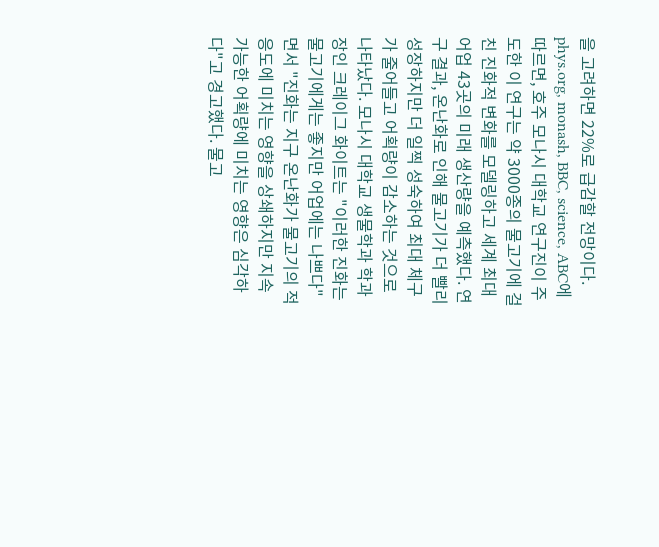을 고려하면 22%로 급감할 전망이다. phys.org, monash, BBC, science, ABC에 따르면, 호주 모나시 대학교 연구진이 주도한 이 연구는 약 3000종의 물고기에 걸친 진화적 변화를 모델링하고 세계 최대 어업 43곳의 미래 생산량을 예측했다. 연구 결과, 온난화로 인해 물고기가 더 빨리 성장하지만 더 일찍 성숙하여 최대 체구가 줄어들고 어획량이 감소하는 것으로 나타났다. 모나시 대학교 생물학과 학과장인 크레이그 화이트는 "이러한 진화는 물고기에게는 좋지만 어업에는 나쁘다"면서 "진화는 지구 온난화가 물고기의 적응도에 미치는 영향을 상쇄하지만 지속 가능한 어획량에 미치는 영향은 심각하다"고 경고했다. 물고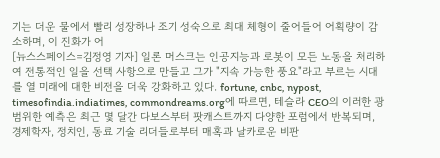기는 더운 물에서 빨리 성장하나 조기 성숙으로 최대 체형이 줄어들어 어획량이 감소하며, 이 진화가 어
[뉴스스페이스=김정영 기자] 일론 머스크는 인공지능과 로봇이 모든 노동을 처리하여 전통적인 일을 선택 사항으로 만들고 그가 "지속 가능한 풍요"라고 부르는 시대를 열 미래에 대한 비전을 더욱 강화하고 있다. fortune, cnbc, nypost, timesofindia.indiatimes, commondreams.org에 따르면, 테슬라 CEO의 이러한 광범위한 예측은 최근 몇 달간 다보스부터 팟캐스트까지 다양한 포럼에서 반복되며, 경제학자, 정치인, 동료 기술 리더들로부터 매혹과 날카로운 비판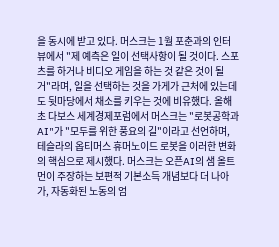을 동시에 받고 있다. 머스크는 1월 포춘과의 인터뷰에서 "제 예측은 일이 선택사항이 될 것이다. 스포츠를 하거나 비디오 게임을 하는 것 같은 것이 될 거"라며, 일을 선택하는 것을 가게가 근처에 있는데도 뒷마당에서 채소를 키우는 것에 비유했다. 올해 초 다보스 세계경제포럼에서 머스크는 "로봇공학과 AI"가 "모두를 위한 풍요의 길"이라고 선언하며, 테슬라의 옵티머스 휴머노이드 로봇을 이러한 변화의 핵심으로 제시했다. 머스크는 오픈AI의 샘 올트먼이 주장하는 보편적 기본소득 개념보다 더 나아가, 자동화된 노동의 엄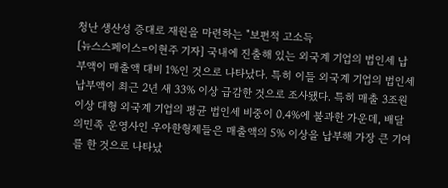청난 생산성 증대로 재원을 마련하는 "보편적 고소득
[뉴스스페이스=이현주 기자] 국내에 진출해 있는 외국계 기업의 법인세 납부액이 매출액 대비 1%인 것으로 나타났다. 특히 이들 외국계 기업의 법인세 납부액이 최근 2년 새 33% 이상 급감한 것으로 조사됐다. 특히 매출 3조원 이상 대형 외국계 기업의 평균 법인세 비중이 0.4%에 불과한 가운데, 배달의민족 운영사인 우아한형제들은 매출액의 5% 이상을 납부해 가장 큰 기여를 한 것으로 나타났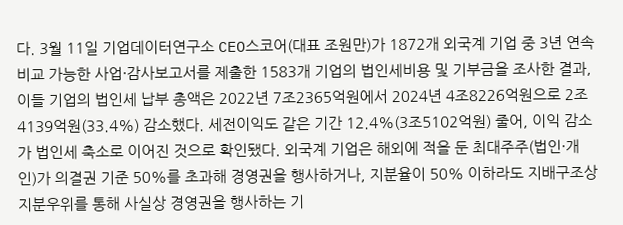다. 3월 11일 기업데이터연구소 CEO스코어(대표 조원만)가 1872개 외국계 기업 중 3년 연속 비교 가능한 사업·감사보고서를 제출한 1583개 기업의 법인세비용 및 기부금을 조사한 결과, 이들 기업의 법인세 납부 총액은 2022년 7조2365억원에서 2024년 4조8226억원으로 2조4139억원(33.4%) 감소했다. 세전이익도 같은 기간 12.4%(3조5102억원) 줄어, 이익 감소가 법인세 축소로 이어진 것으로 확인됐다. 외국계 기업은 해외에 적을 둔 최대주주(법인·개인)가 의결권 기준 50%를 초과해 경영권을 행사하거나, 지분율이 50% 이하라도 지배구조상 지분우위를 통해 사실상 경영권을 행사하는 기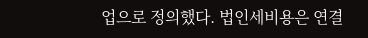업으로 정의했다. 법인세비용은 연결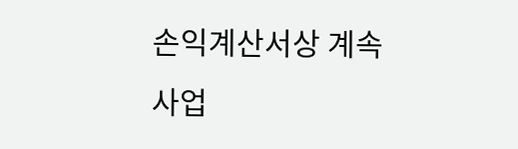손익계산서상 계속사업